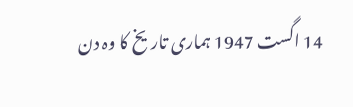14 اگست 1947 ہماری تاریخ کا وہ دن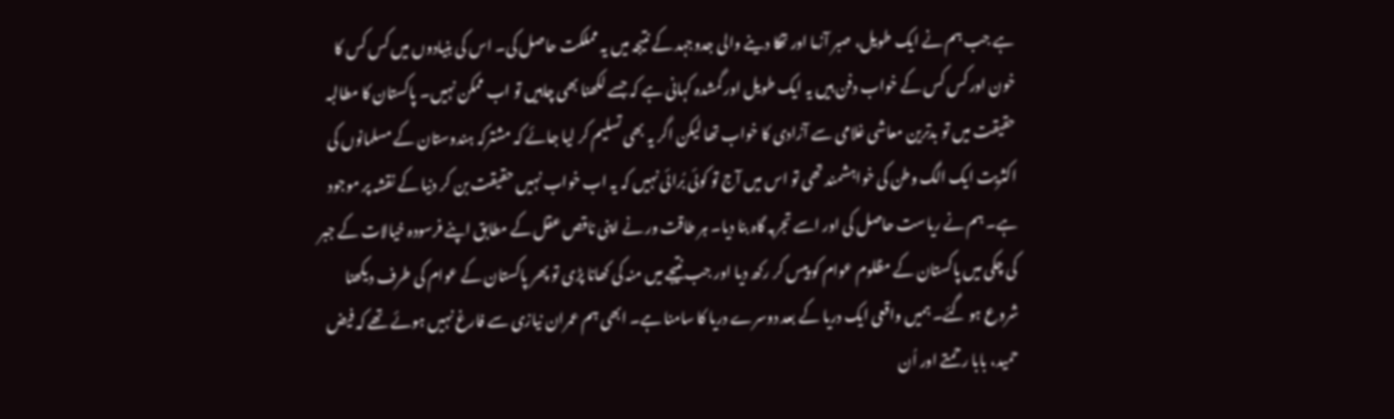ہے جب ہم نے ایک طویل، صبر آزما اور تھکا دینے والی جدوجہد کے نتیجہ میں یہ مملکت حاصل کی۔ اس کی بنیادوں میں کس کس کا خون اور کس کس کے خواب دفن ہیں یہ ایک طویل اور گمشدہ کہانی ہے کہ جسے لکھنا بھی چاہیں تو اب ممکن نہیں۔ پاکستان کا مطالبہ حقیقت میں تو بدترین معاشی غلامی سے آزادی کا خواب تھا لیکن اگر یہ بھی تسلیم کر لیا جائے کہ مشترکہ ہندوستان کے مسلمانوں کی اکثریت ایک الگ وطن کی خواہشمند تھی تو اس میں آج تو کوئی بُرائی نہیں کہ یہ اب خواب نہیں حقیقت بن کر دنیا کے نقشہ پر موجود ہے۔ ہم نے ریاست حاصل کی اور اسے تجربہ گاہ بنا دیا۔ ہر طاقت ور نے اپنی ناقص عقل کے مطابق اپنے فرسودہ خیالات کے جبر کی چکی میں پاکستان کے مظلوم عوام کو پیس کر رکھ دیا اور جب نتیجے میں منہ کی کھانا پڑی تو پھر پاکستان کے عوام کی طرف دیکھنا شروع ہو گئے۔ ہمیں واقعی ایک دریا کے بعد دوسرے دریا کا سامنا ہے۔ ابھی ہم عمران نیازی سے فارغ نہیں ہوئے تھے کہ فیض حمید، بابا رحمتے اور اُن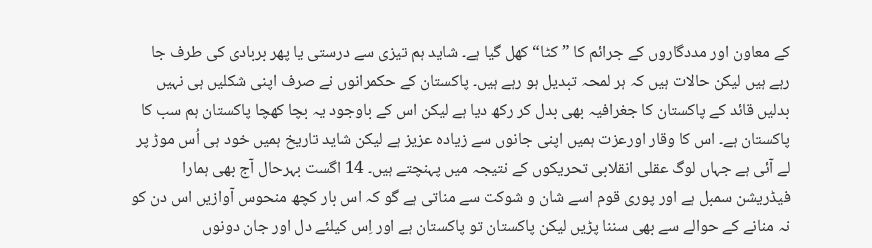کے معاون اور مددگاروں کے جرائم کا ”کٹا“ کھل گیا ہے۔ شاید ہم تیزی سے درستی یا پھر بربادی کی طرف جا رہے ہیں لیکن حالات ہیں کہ ہر لمحہ تبدیل ہو رہے ہیں۔ پاکستان کے حکمرانوں نے صرف اپنی شکلیں ہی نہیں بدلیں قائد کے پاکستان کا جغرافیہ بھی بدل کر رکھ دیا ہے لیکن اس کے باوجود یہ بچا کھچا پاکستان ہم سب کا پاکستان ہے۔ اس کا وقار اورعزت ہمیں اپنی جانوں سے زیادہ عزیز ہے لیکن شاید تاریخ ہمیں خود ہی اُس موڑ پر لے آئی ہے جہاں لوگ عقلی انقلابی تحریکوں کے نتیجہ میں پہنچتے ہیں۔ 14 اگست بہرحال آج بھی ہمارا فیڈریشن سمبل ہے اور پوری قوم اسے شان و شوکت سے مناتی ہے گو کہ اس بار کچھ منحوس آوازیں اس دن کو نہ منانے کے حوالے سے بھی سننا پڑیں لیکن پاکستان تو پاکستان ہے اور اِس کیلئے دل اور جان دونوں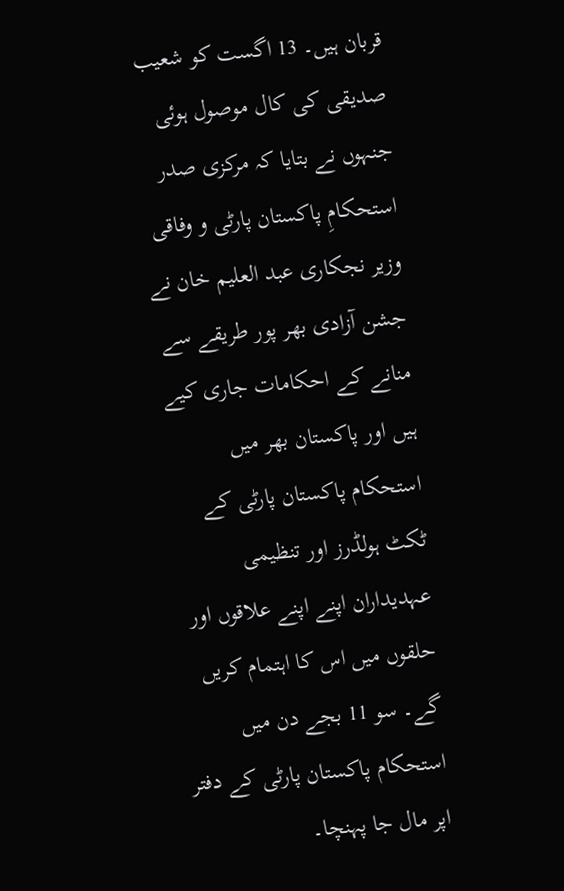قربان ہیں۔ 13 اگست کو شعیب صدیقی کی کال موصول ہوئی جنہوں نے بتایا کہ مرکزی صدر استحکامِ پاکستان پارٹی و وفاقی وزیر نجکاری عبد العلیم خان نے جشن آزادی بھر پور طریقے سے منانے کے احکامات جاری کیے ہیں اور پاکستان بھر میں استحکام پاکستان پارٹی کے ٹکٹ ہولڈرز اور تنظیمی عہدیداران اپنے اپنے علاقوں اور حلقوں میں اس کا اہتمام کریں گے۔ سو 11 بجے دن میں استحکام پاکستان پارٹی کے دفتر اپر مال جا پہنچا۔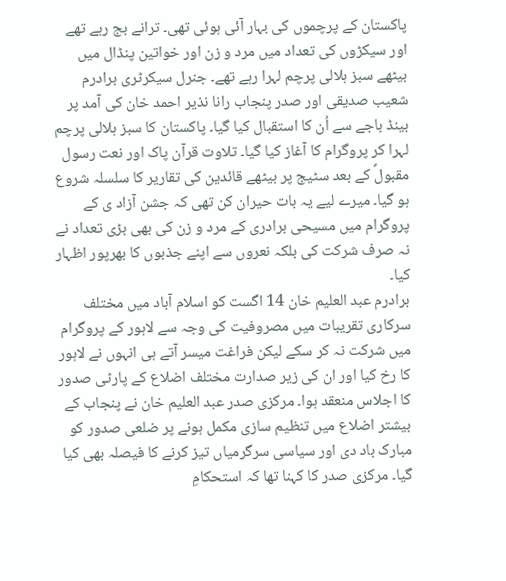پاکستان کے پرچموں کی بہار آئی ہوئی تھی۔ ترانے بج رہے تھے اور سیکڑوں کی تعداد میں مرد و زن اور خواتین پنڈال میں بیٹھے سبز ہلالی پرچم لہرا رہے تھے۔ جنرل سیکرٹری برادرم شعیب صدیقی اور صدر پنجاب رانا نذیر احمد خان کی آمد پر بینڈ باجے سے اُن کا استقبال کیا گیا۔ پاکستان کا سبز ہلالی پرچم لہرا کر پروگرام کا آغاز کیا گیا۔ تلاوت قرآن پاک اور نعت رسول مقبولؐ کے بعد سٹیج پر بیٹھے قائدین کی تقاریر کا سلسلہ شروع ہو گیا۔ میرے لیے یہ بات حیران کن تھی کہ جشن آزاد ی کے پروگرام میں مسیحی برادری کے مرد و زن کی بھی بڑی تعداد نے نہ صرف شرکت کی بلکہ نعروں سے اپنے جذبوں کا بھرپور اظہار کیا۔
برادرم عبد العلیم خان 14 اگست کو اسلام آباد میں مختلف سرکاری تقریبات میں مصروفیت کی وجہ سے لاہور کے پروگرام میں شرکت نہ کر سکے لیکن فراغت میسر آتے ہی انہوں نے لاہور کا رخ کیا اور ان کی زیر صدارت مختلف اضلاع کے پارٹی صدور کا اجلاس منعقد ہوا۔ مرکزی صدر عبد العلیم خان نے پنجاب کے بیشتر اضلاع میں تنظیم سازی مکمل ہونے پر ضلعی صدور کو مبارک باد دی اور سیاسی سرگرمیاں تیز کرنے کا فیصلہ بھی کیا گیا۔ مرکزی صدر کا کہنا تھا کہ استحکامِ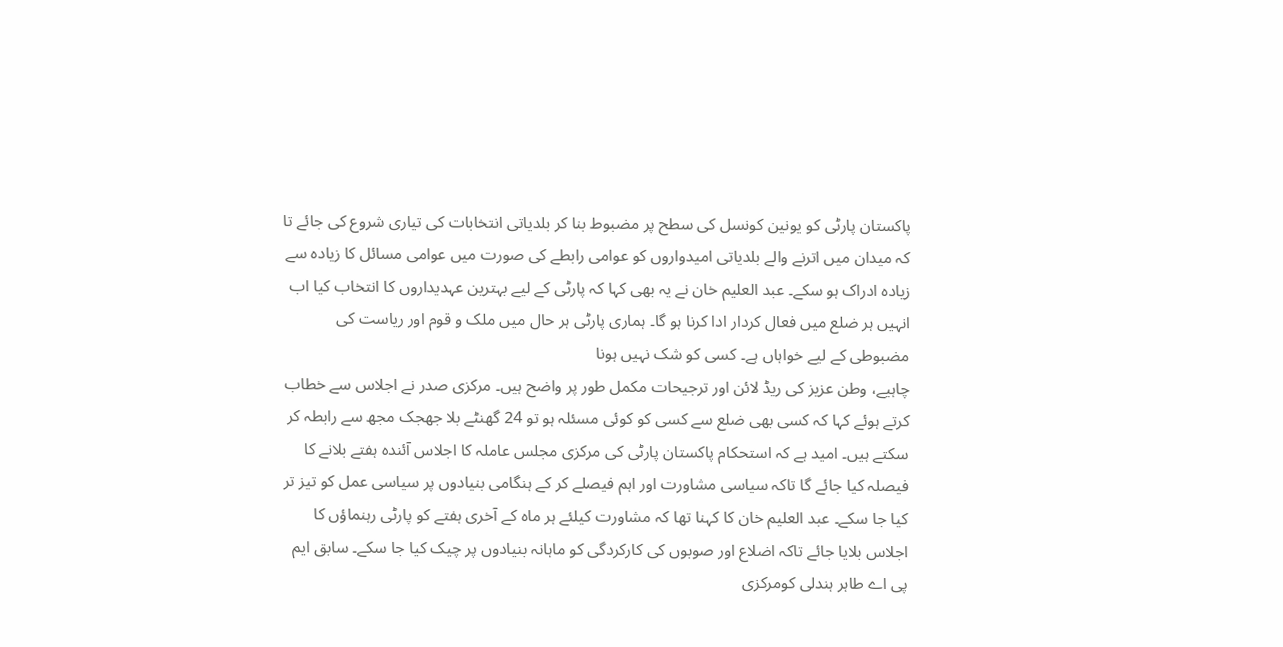پاکستان پارٹی کو یونین کونسل کی سطح پر مضبوط بنا کر بلدیاتی انتخابات کی تیاری شروع کی جائے تا کہ میدان میں اترنے والے بلدیاتی امیدواروں کو عوامی رابطے کی صورت میں عوامی مسائل کا زیادہ سے زیادہ ادراک ہو سکے۔ عبد العلیم خان نے یہ بھی کہا کہ پارٹی کے لیے بہترین عہدیداروں کا انتخاب کیا اب انہیں ہر ضلع میں فعال کردار ادا کرنا ہو گا۔ ہماری پارٹی ہر حال میں ملک و قوم اور ریاست کی مضبوطی کے لیے خواہاں ہے۔ کسی کو شک نہیں ہونا
چاہیے، وطن عزیز کی ریڈ لائن اور ترجیحات مکمل طور پر واضح ہیں۔ مرکزی صدر نے اجلاس سے خطاب کرتے ہوئے کہا کہ کسی بھی ضلع سے کسی کو کوئی مسئلہ ہو تو 24 گھنٹے بلا جھجک مجھ سے رابطہ کر سکتے ہیں۔ امید ہے کہ استحکام پاکستان پارٹی کی مرکزی مجلس عاملہ کا اجلاس آئندہ ہفتے بلانے کا فیصلہ کیا جائے گا تاکہ سیاسی مشاورت اور اہم فیصلے کر کے ہنگامی بنیادوں پر سیاسی عمل کو تیز تر کیا جا سکے۔ عبد العلیم خان کا کہنا تھا کہ مشاورت کیلئے ہر ماہ کے آخری ہفتے کو پارٹی رہنماؤں کا اجلاس بلایا جائے تاکہ اضلاع اور صوبوں کی کارکردگی کو ماہانہ بنیادوں پر چیک کیا جا سکے۔ سابق ایم پی اے طاہر ہندلی کومرکزی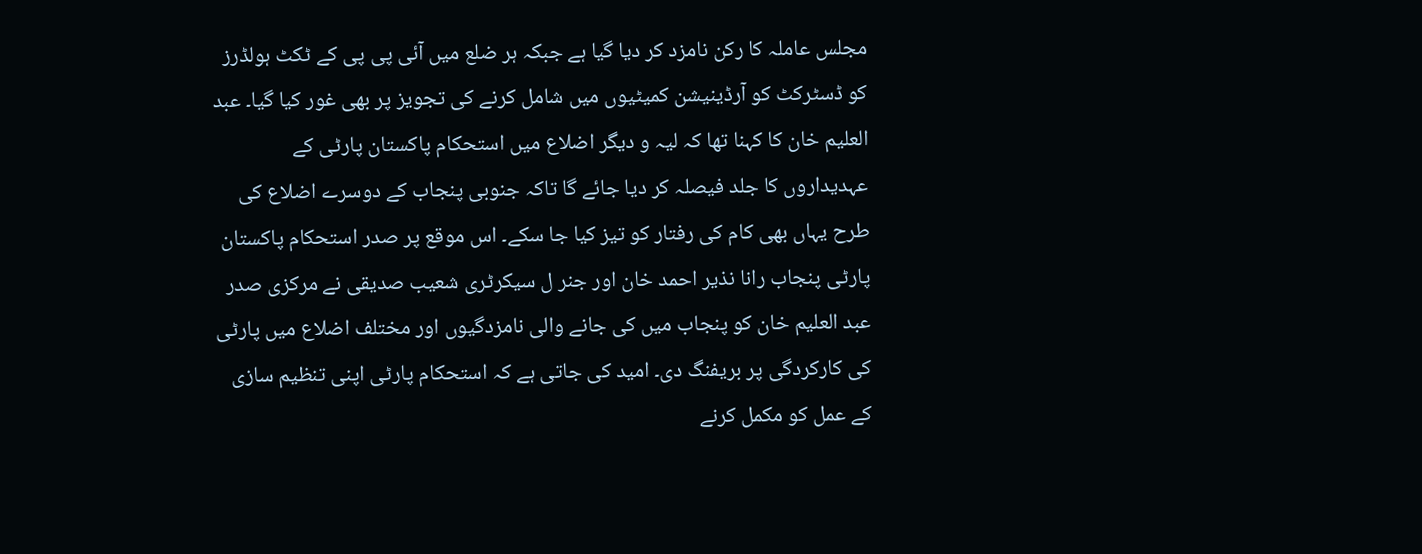مجلس عاملہ کا رکن نامزد کر دیا گیا ہے جبکہ ہر ضلع میں آئی پی پی کے ٹکٹ ہولڈرز کو ڈسٹرکٹ کو آرڈینیشن کمیٹیوں میں شامل کرنے کی تجویز پر بھی غور کیا گیا۔ عبد العلیم خان کا کہنا تھا کہ لیہ و دیگر اضلاع میں استحکام پاکستان پارٹی کے عہدیداروں کا جلد فیصلہ کر دیا جائے گا تاکہ جنوبی پنجاب کے دوسرے اضلاع کی طرح یہاں بھی کام کی رفتار کو تیز کیا جا سکے۔ اس موقع پر صدر استحکام پاکستان پارٹی پنجاب رانا نذیر احمد خان اور جنر ل سیکرٹری شعیب صدیقی نے مرکزی صدر عبد العلیم خان کو پنجاب میں کی جانے والی نامزدگیوں اور مختلف اضلاع میں پارٹی کی کارکردگی پر بریفنگ دی۔ امید کی جاتی ہے کہ استحکام پارٹی اپنی تنظیم سازی کے عمل کو مکمل کرنے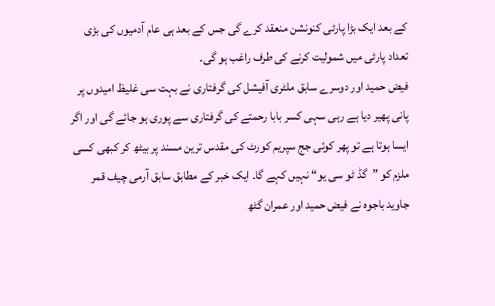کے بعد ایک بڑا پارٹی کنونشن منعقد کرے گی جس کے بعد ہی عام آدمیوں کی بڑی تعداد پارٹی میں شمولیت کرنے کی طرف راغب ہو گی۔
فیض حمید اور دوسرے سابق ملٹری آفیشل کی گرفتاری نے بہت سی غلیظ امیدوں پر پانی پھیر دیا ہے رہی سہی کسر بابا رحمتے کی گرفتاری سے پوری ہو جائے گی اور اگر ایسا ہوتا ہے تو پھر کوئی جج سپریم کورٹ کی مقدس ترین مسند پر بیٹھ کر کبھی کسی ملزم کو ”گڈ ٹو سی یو“ نہیں کہے گا۔ ایک خبر کے مطابق سابق آرمی چیف قمر جاوید باجوہ نے فیض حمید اور عمران گٹھ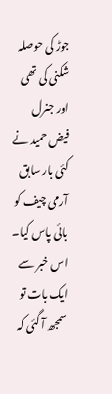جوڑ کی حوصلہ شکنی کی تھی اور جنرل فیض حمید نے کئی بار سابق آرمی چیف کو بائی پاس کیا۔ اس خبر سے ایک بات تو سمجھ آ گئی کہ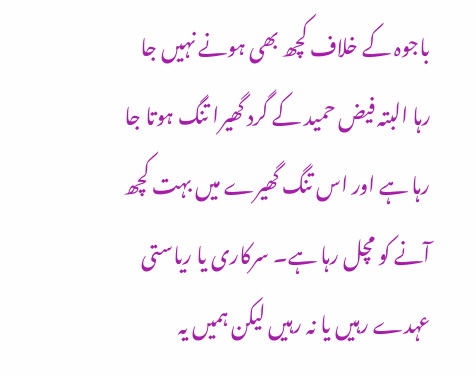باجوہ کے خلاف کچھ بھی ہونے نہیں جا رہا البتہ فیض حمید کے گرد گھیرا تنگ ہوتا جا رہا ہے اور اس تنگ گھیرے میں بہت کچھ آنے کو مچل رہا ہے۔ سرکاری یا ریاستی عہدے رہیں یا نہ رہیں لیکن ہمیں یہ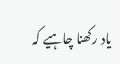یاد رکھنا چاہیے کہ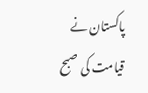پاکستان نے قیامت کی صبح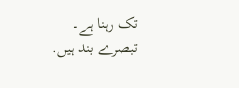تک رہنا ہے۔
تبصرے بند ہیں.